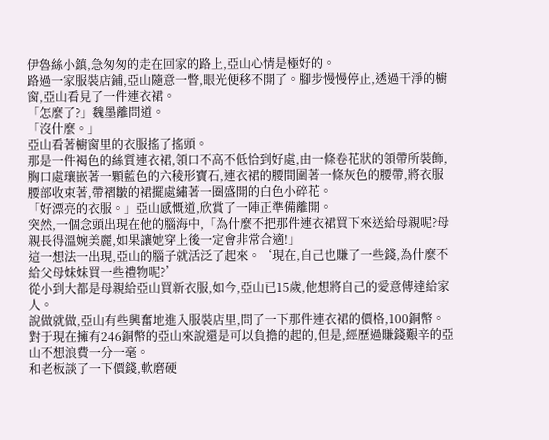伊魯絲小鎮,急匆匆的走在回家的路上,亞山心情是極好的。
路過一家服裝店鋪,亞山隨意一瞥,眼光便移不開了。腳步慢慢停止,透過干淨的櫥窗,亞山看見了一件連衣裙。
「怎麼了?」魏墨離問道。
「沒什麼。」
亞山看著櫥窗里的衣服搖了搖頭。
那是一件褐色的絲質連衣裙,領口不高不低恰到好處,由一條卷花狀的領帶所裝飾,胸口處瓖嵌著一顆藍色的六稜形寶石,連衣裙的腰間圍著一條灰色的腰帶,將衣服腰部收束著,帶褶皺的裙擺處繡著一圈盛開的白色小碎花。
「好漂亮的衣服。」亞山感慨道,欣賞了一陣正準備離開。
突然,一個念頭出現在他的腦海中,「為什麼不把那件連衣裙買下來送給母親呢?母親長得溫婉美麗,如果讓她穿上後一定會非常合適!」
這一想法一出現,亞山的腦子就活泛了起來。‘現在,自己也賺了一些錢,為什麼不給父母妹妹買一些禮物呢?’
從小到大都是母親給亞山買新衣服,如今,亞山已15歲,他想將自己的愛意傳達給家人。
說做就做,亞山有些興奮地進入服裝店里,問了一下那件連衣裙的價格,100銅幣。
對于現在擁有246銅幣的亞山來說還是可以負擔的起的,但是,經歷過賺錢艱辛的亞山不想浪費一分一毫。
和老板談了一下價錢,軟磨硬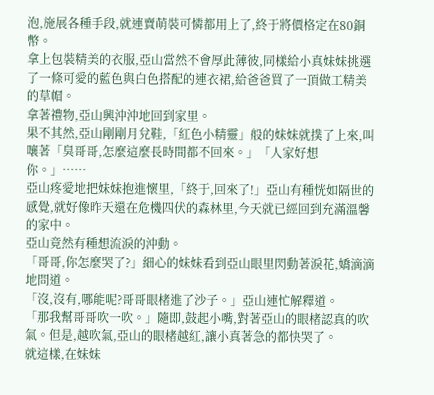泡,施展各種手段,就連賣萌裝可憐都用上了,終于將價格定在80銅幣。
拿上包裝精美的衣服,亞山當然不會厚此薄彼,同樣給小真妹妹挑選了一條可愛的藍色與白色搭配的連衣裙,給爸爸買了一頂做工精美的草帽。
拿著禮物,亞山興沖沖地回到家里。
果不其然,亞山剛剛月兌鞋,「紅色小精靈」般的妹妹就撲了上來,叫嚷著「臭哥哥,怎麼這麼長時間都不回來。」「人家好想你。」……
亞山疼愛地把妹妹抱進懷里,「終于,回來了!」亞山有種恍如隔世的感覺,就好像昨天還在危機四伏的森林里,今天就已經回到充滿溫馨的家中。
亞山竟然有種想流淚的沖動。
「哥哥,你怎麼哭了?」細心的妹妹看到亞山眼里閃動著淚花,嬌滴滴地問道。
「沒,沒有,哪能呢?哥哥眼楮進了沙子。」亞山連忙解釋道。
「那我幫哥哥吹一吹。」隨即,鼓起小嘴,對著亞山的眼楮認真的吹氣。但是,越吹氣,亞山的眼楮越紅,讓小真著急的都快哭了。
就這樣,在妹妹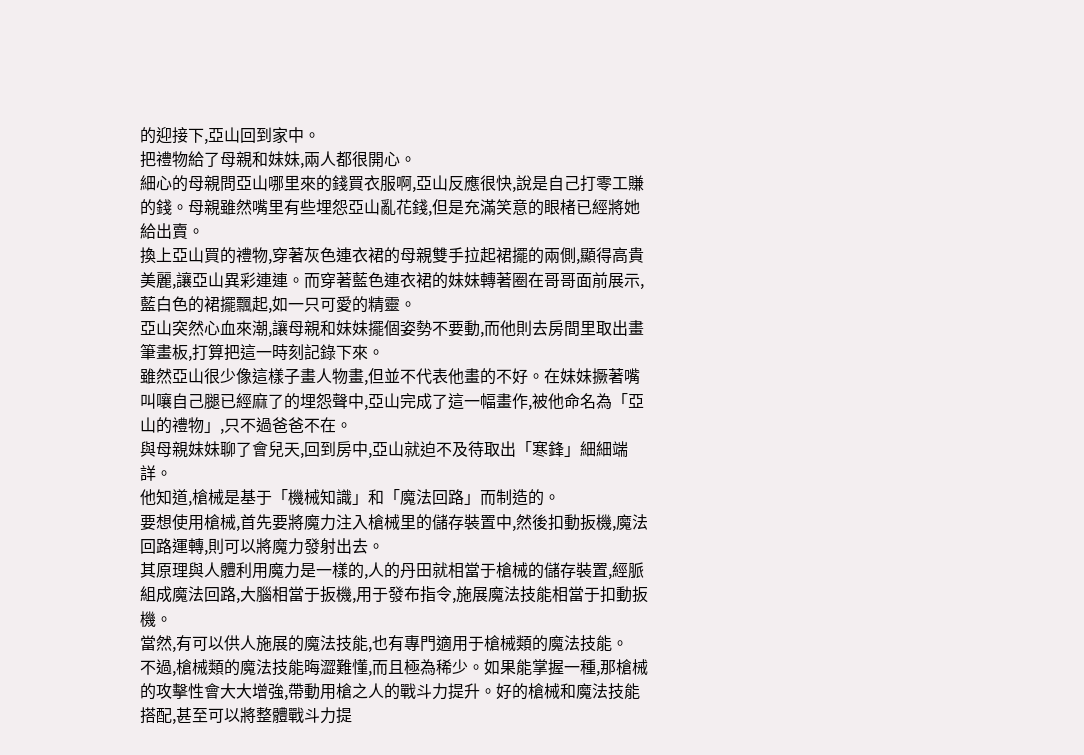的迎接下,亞山回到家中。
把禮物給了母親和妹妹,兩人都很開心。
細心的母親問亞山哪里來的錢買衣服啊,亞山反應很快,說是自己打零工賺的錢。母親雖然嘴里有些埋怨亞山亂花錢,但是充滿笑意的眼楮已經將她給出賣。
換上亞山買的禮物,穿著灰色連衣裙的母親雙手拉起裙擺的兩側,顯得高貴美麗,讓亞山異彩連連。而穿著藍色連衣裙的妹妹轉著圈在哥哥面前展示,藍白色的裙擺飄起,如一只可愛的精靈。
亞山突然心血來潮,讓母親和妹妹擺個姿勢不要動,而他則去房間里取出畫筆畫板,打算把這一時刻記錄下來。
雖然亞山很少像這樣子畫人物畫,但並不代表他畫的不好。在妹妹撅著嘴叫嚷自己腿已經麻了的埋怨聲中,亞山完成了這一幅畫作,被他命名為「亞山的禮物」,只不過爸爸不在。
與母親妹妹聊了會兒天,回到房中,亞山就迫不及待取出「寒鋒」細細端詳。
他知道,槍械是基于「機械知識」和「魔法回路」而制造的。
要想使用槍械,首先要將魔力注入槍械里的儲存裝置中,然後扣動扳機,魔法回路運轉,則可以將魔力發射出去。
其原理與人體利用魔力是一樣的,人的丹田就相當于槍械的儲存裝置,經脈組成魔法回路,大腦相當于扳機,用于發布指令,施展魔法技能相當于扣動扳機。
當然,有可以供人施展的魔法技能,也有專門適用于槍械類的魔法技能。
不過,槍械類的魔法技能晦澀難懂,而且極為稀少。如果能掌握一種,那槍械的攻擊性會大大增強,帶動用槍之人的戰斗力提升。好的槍械和魔法技能搭配,甚至可以將整體戰斗力提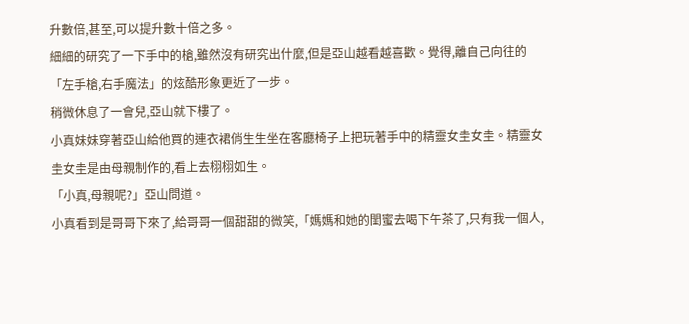升數倍,甚至,可以提升數十倍之多。
細細的研究了一下手中的槍,雖然沒有研究出什麼,但是亞山越看越喜歡。覺得,離自己向往的「左手槍,右手魔法」的炫酷形象更近了一步。
稍微休息了一會兒,亞山就下樓了。
小真妹妹穿著亞山給他買的連衣裙俏生生坐在客廳椅子上把玩著手中的精靈女圭女圭。精靈女圭女圭是由母親制作的,看上去栩栩如生。
「小真,母親呢?」亞山問道。
小真看到是哥哥下來了,給哥哥一個甜甜的微笑,「媽媽和她的閨蜜去喝下午茶了,只有我一個人,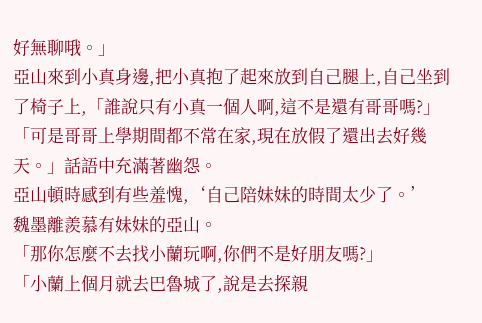好無聊哦。」
亞山來到小真身邊,把小真抱了起來放到自己腿上,自己坐到了椅子上,「誰說只有小真一個人啊,這不是還有哥哥嗎?」
「可是哥哥上學期間都不常在家,現在放假了還出去好幾天。」話語中充滿著幽怨。
亞山頓時感到有些羞愧,‘自己陪妹妹的時間太少了。’
魏墨離羨慕有妹妹的亞山。
「那你怎麼不去找小蘭玩啊,你們不是好朋友嗎?」
「小蘭上個月就去巴魯城了,說是去探親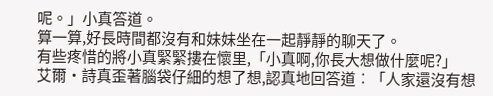呢。」小真答道。
算一算,好長時間都沒有和妹妹坐在一起靜靜的聊天了。
有些疼惜的將小真緊緊摟在懷里,「小真啊,你長大想做什麼呢?」
艾爾•詩真歪著腦袋仔細的想了想,認真地回答道︰「人家還沒有想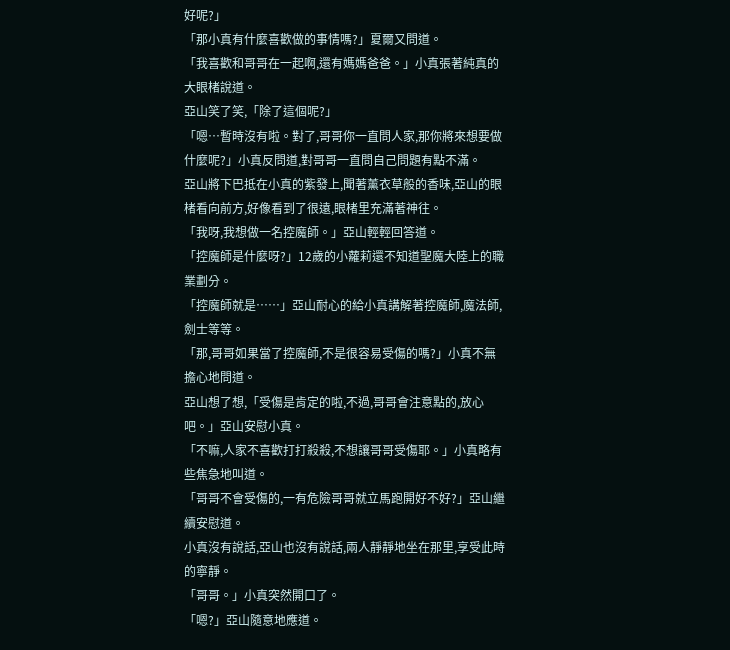好呢?」
「那小真有什麼喜歡做的事情嗎?」夏爾又問道。
「我喜歡和哥哥在一起啊,還有媽媽爸爸。」小真張著純真的大眼楮說道。
亞山笑了笑,「除了這個呢?」
「嗯…暫時沒有啦。對了,哥哥你一直問人家,那你將來想要做什麼呢?」小真反問道,對哥哥一直問自己問題有點不滿。
亞山將下巴抵在小真的紫發上,聞著薰衣草般的香味,亞山的眼楮看向前方,好像看到了很遠,眼楮里充滿著神往。
「我呀,我想做一名控魔師。」亞山輕輕回答道。
「控魔師是什麼呀?」12歲的小蘿莉還不知道聖魔大陸上的職業劃分。
「控魔師就是……」亞山耐心的給小真講解著控魔師,魔法師,劍士等等。
「那,哥哥如果當了控魔師,不是很容易受傷的嗎?」小真不無擔心地問道。
亞山想了想,「受傷是肯定的啦,不過,哥哥會注意點的,放心吧。」亞山安慰小真。
「不嘛,人家不喜歡打打殺殺,不想讓哥哥受傷耶。」小真略有些焦急地叫道。
「哥哥不會受傷的,一有危險哥哥就立馬跑開好不好?」亞山繼續安慰道。
小真沒有說話,亞山也沒有說話,兩人靜靜地坐在那里,享受此時的寧靜。
「哥哥。」小真突然開口了。
「嗯?」亞山隨意地應道。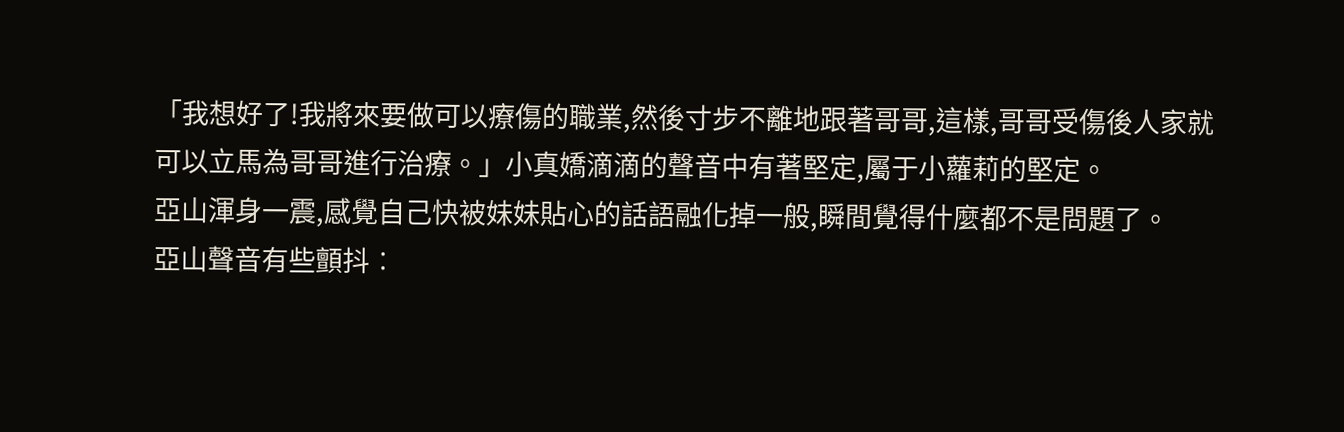「我想好了!我將來要做可以療傷的職業,然後寸步不離地跟著哥哥,這樣,哥哥受傷後人家就可以立馬為哥哥進行治療。」小真嬌滴滴的聲音中有著堅定,屬于小蘿莉的堅定。
亞山渾身一震,感覺自己快被妹妹貼心的話語融化掉一般,瞬間覺得什麼都不是問題了。
亞山聲音有些顫抖︰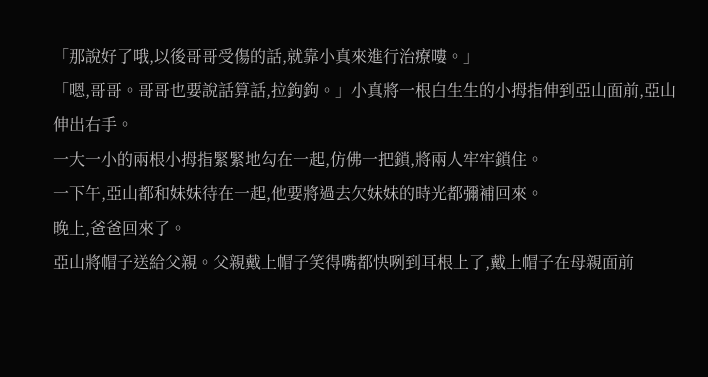「那說好了哦,以後哥哥受傷的話,就靠小真來進行治療嘍。」
「嗯,哥哥。哥哥也要說話算話,拉鉤鉤。」小真將一根白生生的小拇指伸到亞山面前,亞山伸出右手。
一大一小的兩根小拇指緊緊地勾在一起,仿佛一把鎖,將兩人牢牢鎖住。
一下午,亞山都和妹妹待在一起,他要將過去欠妹妹的時光都彌補回來。
晚上,爸爸回來了。
亞山將帽子送給父親。父親戴上帽子笑得嘴都快咧到耳根上了,戴上帽子在母親面前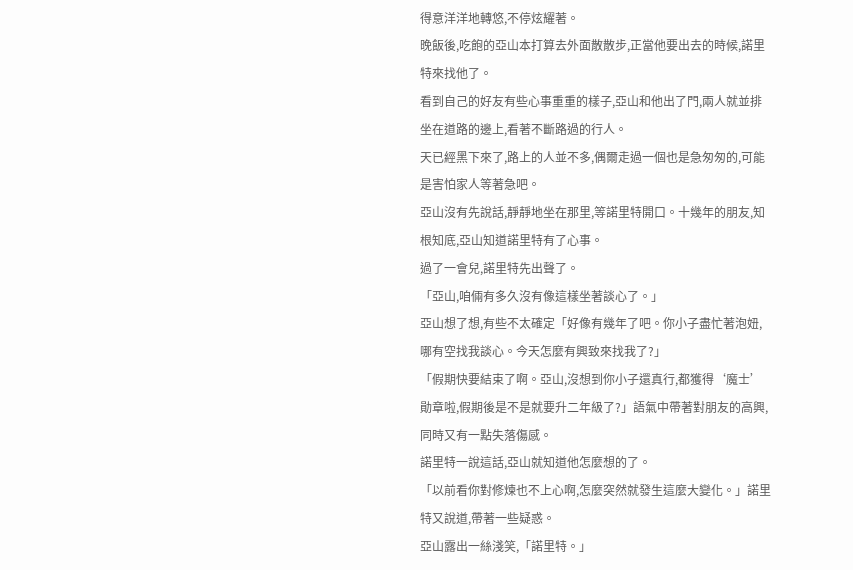得意洋洋地轉悠,不停炫耀著。
晚飯後,吃飽的亞山本打算去外面散散步,正當他要出去的時候,諾里特來找他了。
看到自己的好友有些心事重重的樣子,亞山和他出了門,兩人就並排坐在道路的邊上,看著不斷路過的行人。
天已經黑下來了,路上的人並不多,偶爾走過一個也是急匆匆的,可能是害怕家人等著急吧。
亞山沒有先說話,靜靜地坐在那里,等諾里特開口。十幾年的朋友,知根知底,亞山知道諾里特有了心事。
過了一會兒,諾里特先出聲了。
「亞山,咱倆有多久沒有像這樣坐著談心了。」
亞山想了想,有些不太確定「好像有幾年了吧。你小子盡忙著泡妞,哪有空找我談心。今天怎麼有興致來找我了?」
「假期快要結束了啊。亞山,沒想到你小子還真行,都獲得‘魔士’勛章啦,假期後是不是就要升二年級了?」語氣中帶著對朋友的高興,同時又有一點失落傷感。
諾里特一說這話,亞山就知道他怎麼想的了。
「以前看你對修煉也不上心啊,怎麼突然就發生這麼大變化。」諾里特又說道,帶著一些疑惑。
亞山露出一絲淺笑,「諾里特。」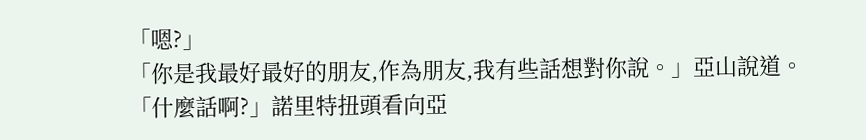「嗯?」
「你是我最好最好的朋友,作為朋友,我有些話想對你說。」亞山說道。
「什麼話啊?」諾里特扭頭看向亞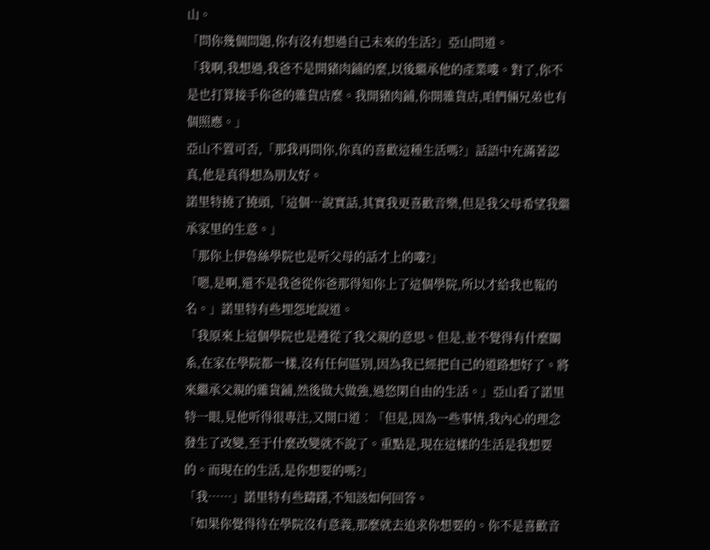山。
「問你幾個問題,你有沒有想過自己未來的生活?」亞山問道。
「我啊,我想過,我爸不是開豬肉鋪的麼,以後繼承他的產業嘍。對了,你不是也打算接手你爸的雜貨店麼。我開豬肉鋪,你開雜貨店,咱們倆兄弟也有個照應。」
亞山不置可否,「那我再問你,你真的喜歡這種生活嗎?」話語中充滿著認真,他是真得想為朋友好。
諾里特撓了撓頭,「這個…說實話,其實我更喜歡音樂,但是我父母希望我繼承家里的生意。」
「那你上伊魯絲學院也是听父母的話才上的嘍?」
「嗯,是啊,還不是我爸從你爸那得知你上了這個學院,所以才給我也報的名。」諾里特有些埋怨地說道。
「我原來上這個學院也是遵從了我父親的意思。但是,並不覺得有什麼關系,在家在學院都一樣,沒有任何區別,因為我已經把自己的道路想好了。將來繼承父親的雜貨鋪,然後做大做強,過悠閑自由的生活。」亞山看了諾里特一眼,見他听得很專注,又開口道︰「但是,因為一些事情,我內心的理念發生了改變,至于什麼改變就不說了。重點是,現在這樣的生活是我想要的。而現在的生活,是你想要的嗎?」
「我……」諾里特有些躊躇,不知該如何回答。
「如果你覺得待在學院沒有意義,那麼就去追求你想要的。你不是喜歡音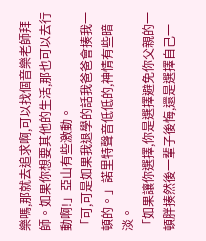樂嗎,那就去追求啊,可以找個音樂老師拜師。如果你想要其他的生活,那也可以去行動啊!」亞山有些激動。
「可,可是如果我退學的話我爸爸會揍我一頓的。」諾里特聲音低低的,神情有些暗淡。
「如果讓你選擇,你是選擇避免你父親的一頓胖揍然後一輩子後悔,還是選擇自己一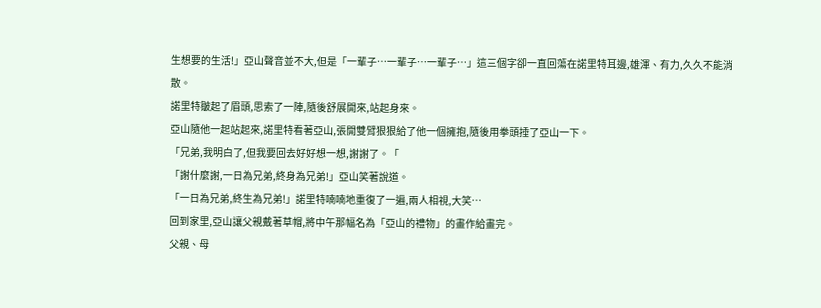生想要的生活!」亞山聲音並不大,但是「一輩子…一輩子…一輩子…」這三個字卻一直回蕩在諾里特耳邊,雄渾、有力,久久不能消散。
諾里特皺起了眉頭,思索了一陣,隨後舒展開來,站起身來。
亞山隨他一起站起來,諾里特看著亞山,張開雙臂狠狠給了他一個擁抱,隨後用拳頭捶了亞山一下。
「兄弟,我明白了,但我要回去好好想一想,謝謝了。「
「謝什麼謝,一日為兄弟,終身為兄弟!」亞山笑著說道。
「一日為兄弟,終生為兄弟!」諾里特喃喃地重復了一遍,兩人相視,大笑…
回到家里,亞山讓父親戴著草帽,將中午那幅名為「亞山的禮物」的畫作給畫完。
父親、母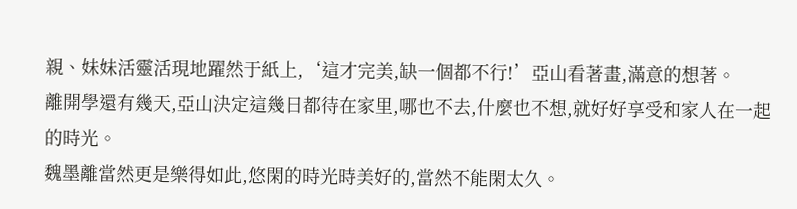親、妹妹活靈活現地躍然于紙上,‘這才完美,缺一個都不行!’亞山看著畫,滿意的想著。
離開學還有幾天,亞山決定這幾日都待在家里,哪也不去,什麼也不想,就好好享受和家人在一起的時光。
魏墨離當然更是樂得如此,悠閑的時光時美好的,當然不能閑太久。